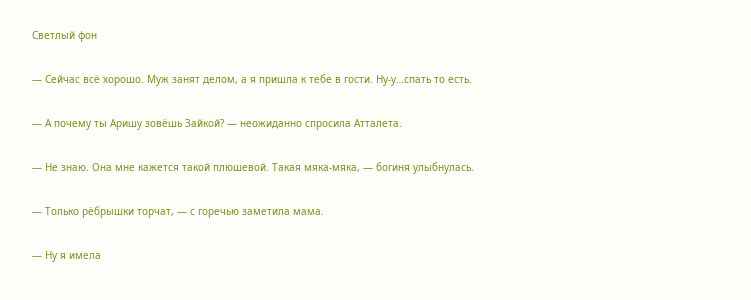Светлый фон

— Сейчас всё хорошо. Муж занят делом, а я пришла к тебе в гости. Ну-у…спать то есть.

— А почему ты Аришу зовёшь Зайкой? — неожиданно спросила Атталета.

— Не знаю. Она мне кажется такой плюшевой. Такая мяка-мяка, — богиня улыбнулась.

— Только рёбрышки торчат, — с горечью заметила мама.

— Ну я имела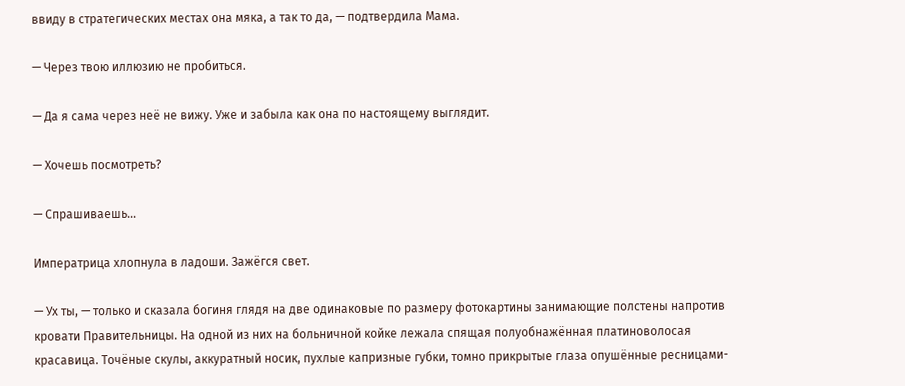ввиду в стратегических местах она мяка, а так то да, — подтвердила Мама.

— Через твою иллюзию не пробиться.

— Да я сама через неё не вижу. Уже и забыла как она по настоящему выглядит.

— Хочешь посмотреть?

— Спрашиваешь…

Императрица хлопнула в ладоши. Зажёгся свет.

— Ух ты, — только и сказала богиня глядя на две одинаковые по размеру фотокартины занимающие полстены напротив кровати Правительницы. На одной из них на больничной койке лежала спящая полуобнажённая платиноволосая красавица. Точёные скулы, аккуратный носик, пухлые капризные губки, томно прикрытые глаза опушённые ресницами-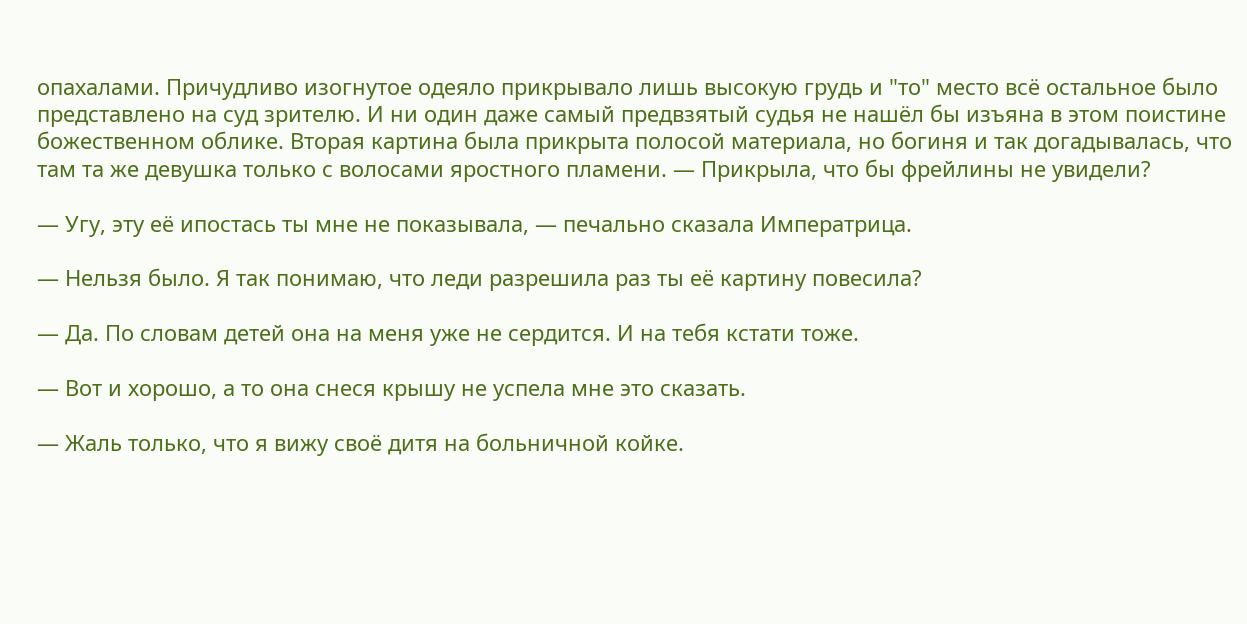опахалами. Причудливо изогнутое одеяло прикрывало лишь высокую грудь и "то" место всё остальное было представлено на суд зрителю. И ни один даже самый предвзятый судья не нашёл бы изъяна в этом поистине божественном облике. Вторая картина была прикрыта полосой материала, но богиня и так догадывалась, что там та же девушка только с волосами яростного пламени. — Прикрыла, что бы фрейлины не увидели?

— Угу, эту её ипостась ты мне не показывала, — печально сказала Императрица.

— Нельзя было. Я так понимаю, что леди разрешила раз ты её картину повесила?

— Да. По словам детей она на меня уже не сердится. И на тебя кстати тоже.

— Вот и хорошо, а то она снеся крышу не успела мне это сказать.

— Жаль только, что я вижу своё дитя на больничной койке.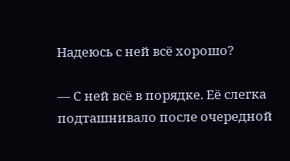Надеюсь с ней всё хорошо?

— С ней всё в порядке. Её слегка подташнивало после очередной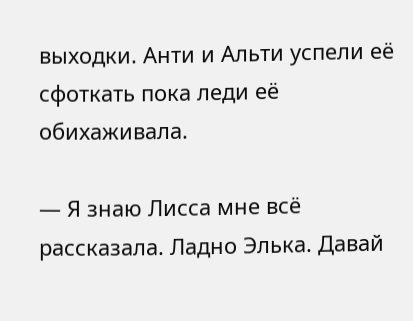выходки. Анти и Альти успели её сфоткать пока леди её обихаживала.

— Я знаю Лисса мне всё рассказала. Ладно Элька. Давай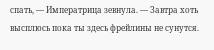спать, — Императрица зевнула. — Завтра хоть высплюсь пока ты здесь фрейлины не сунутся.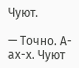Чуют.

— Точно. А-ах-х. Чуют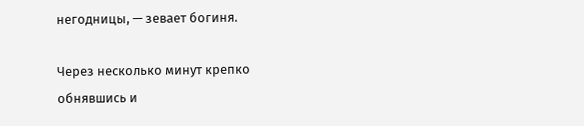негодницы, — зевает богиня.

Через несколько минут крепко обнявшись и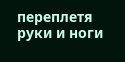переплетя руки и ноги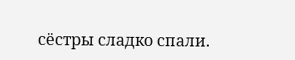сёстры сладко спали.